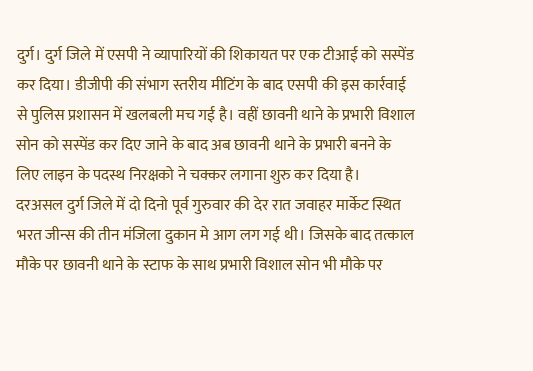दुर्ग। दुर्ग जिले में एसपी ने व्यापारियों की शिकायत पर एक टीआई को सस्पेंड कर दिया। डीजीपी की संभाग स्तरीय मीटिंग के बाद एसपी की इस कार्रवाई से पुलिस प्रशासन में खलबली मच गई है। वहीं छावनी थाने के प्रभारी विशाल सोन को सस्पेंड कर दिए जाने के बाद अब छावनी थाने के प्रभारी बनने के लिए लाइन के पदस्थ निरक्षको ने चक्कर लगाना शुरु कर दिया है।
दरअसल दुर्ग जिले में दो दिनो पूर्व गुरुवार की देर रात जवाहर मार्केट स्थित भरत जीन्स की तीन मंजिला दुकान मे आग लग गई थी। जिसके बाद तत्काल मौके पर छावनी थाने के स्टाफ के साथ प्रभारी विशाल सोन भी मौके पर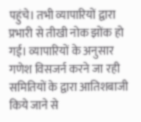पहुंचे। तभी व्यापारियों द्वारा प्रभारी से तीखी नोक झोंक हो गई। व्यापारियों के अनुसार गणेश विसजर्न करने जा रही समितियों के द्वारा आतिशबाजी किये जाने से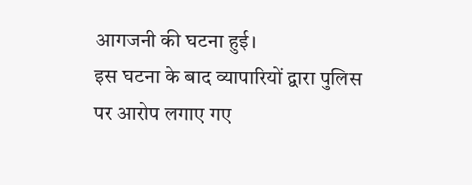आगजनी की घटना हुई।
इस घटना के बाद व्यापारियों द्वारा पुलिस पर आरोप लगाए गए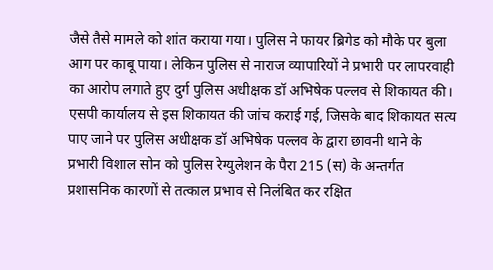जैसे तैसे मामले को शांत कराया गया। पुलिस ने फायर ब्रिगेड को मौके पर बुला आग पर काबू पाया। लेकिन पुलिस से नाराज व्यापारियों ने प्रभारी पर लापरवाही का आरोप लगाते हुए दुर्ग पुलिस अधीक्षक डॉ अभिषेक पल्लव से शिकायत की।
एसपी कार्यालय से इस शिकायत की जांच कराई गई, जिसके बाद शिकायत सत्य पाए जाने पर पुलिस अधीक्षक डॉ अभिषेक पल्लव के द्वारा छावनी थाने के प्रभारी विशाल सोन को पुलिस रेग्युलेशन के पैरा 215 (स) के अन्तर्गत प्रशासनिक कारणों से तत्काल प्रभाव से निलंबित कर रक्षित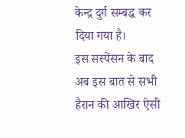केन्द्र दुर्ग सम्बद्ध कर दिया गया है।
इस सस्पेंसन के बाद अब इस बात से सभी हैरान की आखिर ऐसी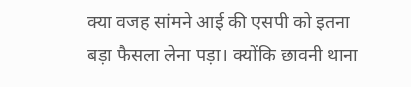क्या वजह सांमने आई की एसपी को इतना बड़ा फैसला लेना पड़ा। क्योंकि छावनी थाना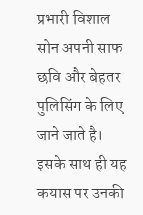प्रभारी विशाल सोन अपनी साफ छवि और बेहतर पुलिसिंग के लिए जाने जाते है। इसके साथ ही यह कयास पर उनकी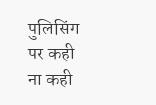पुलिसिंग पर कही ना कही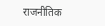राजनीतिक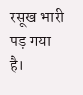रसूख भारी पड़ गया है।